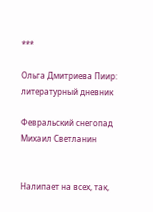***

Ольга Дмитриева Пиир: литературный дневник

Февральский снегопад
Михаил Светланин


Налипает на всех, так,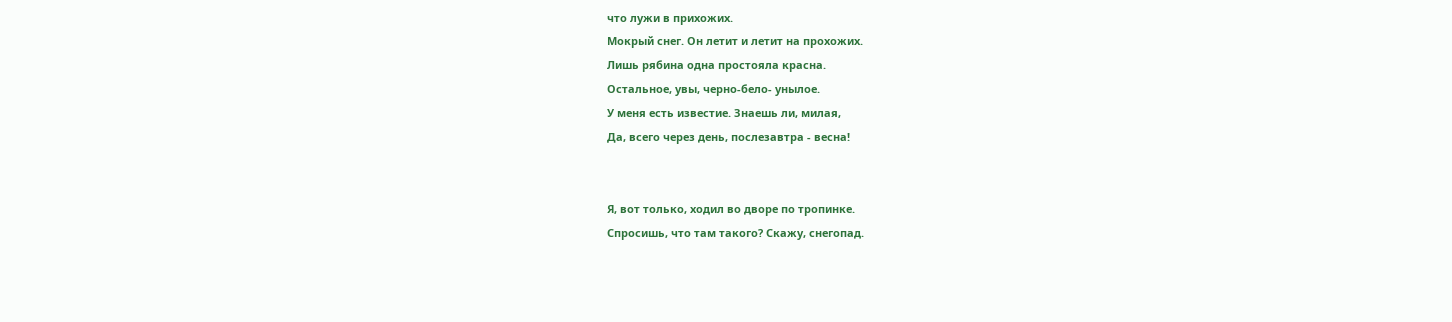что лужи в прихожих.
Мокрый снег. Он летит и летит на прохожих.
Лишь рябина одна простояла красна.
Остальное, увы, черно-бело- унылое.
У меня есть известие. Знаешь ли, милая,
Да, всего через день, послезавтра - весна!


Я, вот только, ходил во дворе по тропинке.
Спросишь, что там такого? Скажу, снегопад.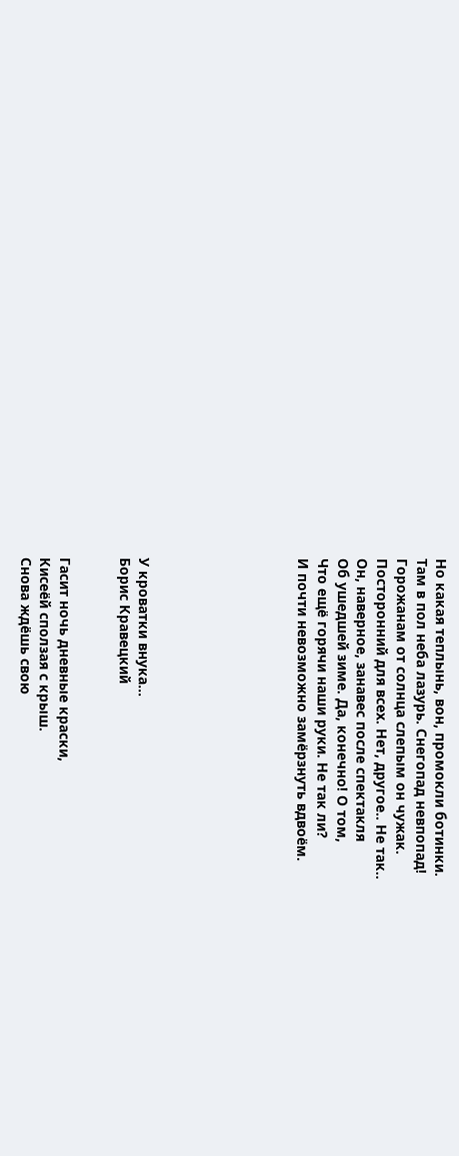Но какая теплынь, вон, промокли ботинки.
Там в пол неба лазурь. Снегопад невпопад!
Горожанам от солнца слепым он чужак.
Посторонний для всех. Нет, другое.. Не так..
Он, наверное, занавес после спектакля
Об ушедшей зиме. Да, конечно! О том,
Что ещё горячи наши руки. Не так ли?
И почти невозможно замёрзнуть вдвоём.







У кроватки внука...
Борис Кравецкий


Гасит ночь дневные краски,
Кисеёй сползая с крыш.
Снова ждёшь свою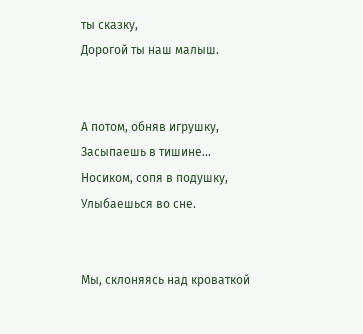ты сказку,
Дорогой ты наш малыш.


А потом, обняв игрушку,
Засыпаешь в тишине…
Носиком, сопя в подушку,
Улыбаешься во сне.


Мы, склоняясь над кроваткой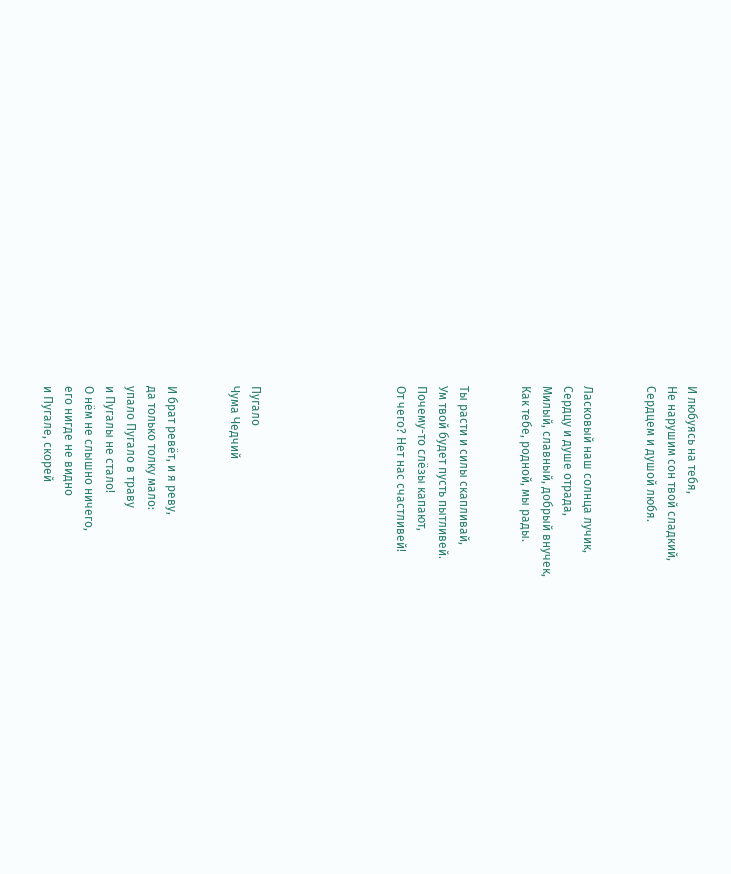И любуясь на тебя,
Не нарушим сон твой сладкий,
Сердцем и душой любя.


Ласковый наш солнца лучик,
Сердцу и душе отрада,
Милый, славный, добрый внучек,
Как тебе, родной, мы рады.


Ты расти и силы скапливай,
Ум твой будет пусть пытливей.
Почему-то слёзы капают,
От чего? Нет нас счастливей!






Пугало
Чума Чедчий


И брат ревёт, и я реву,
да только толку мало:
упало Пугало в траву
и Пугалы не стало!
О нём не слышно ничего,
его нигде не видно
и Пугале, скорей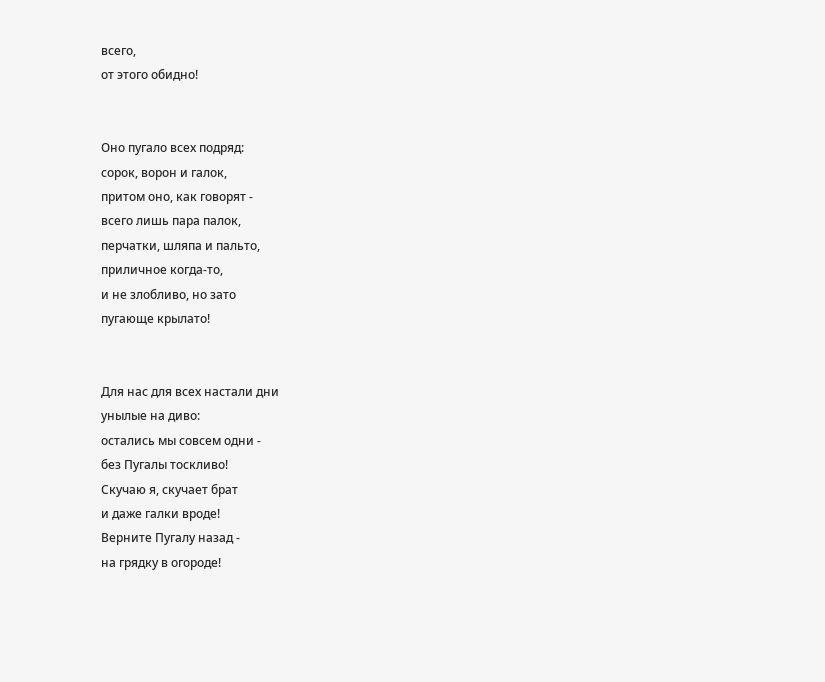всего,
от этого обидно!


Оно пугало всех подряд:
сорок, ворон и галок,
притом оно, как говорят -
всего лишь пара палок,
перчатки, шляпа и пальто,
приличное когда-то,
и не злобливо, но зато
пугающе крылато!


Для нас для всех настали дни
унылые на диво:
остались мы совсем одни -
без Пугалы тоскливо!
Скучаю я, скучает брат
и даже галки вроде!
Верните Пугалу назад -
на грядку в огороде!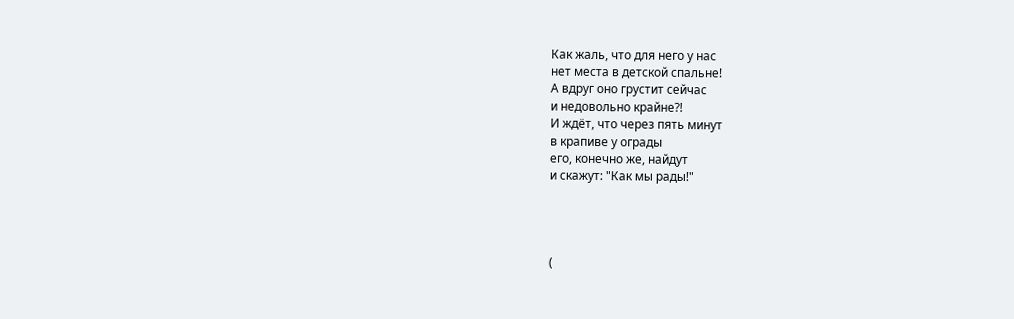Как жаль, что для него у нас
нет места в детской спальне!
А вдруг оно грустит сейчас
и недовольно крайне?!
И ждёт, что через пять минут
в крапиве у ограды
его, конечно же, найдут
и скажут: "Как мы рады!"




(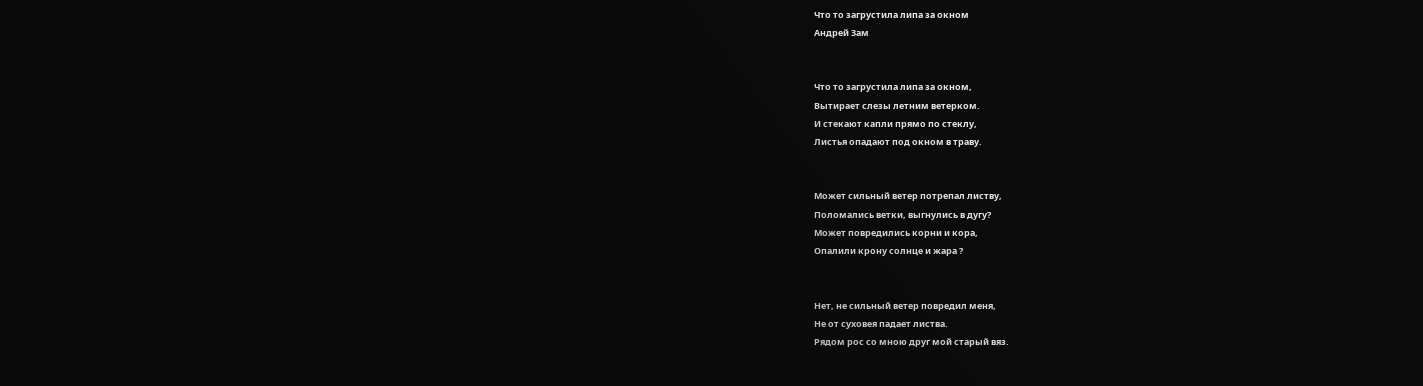Что то загрустила липа за окном
Андрей Зам


Что то загрустила липа за окном,
Вытирает слезы летним ветерком.
И стекают капли прямо по стеклу,
Листья опадают под окном в траву.


Может сильный ветер потрепал листву,
Поломались ветки, выгнулись в дугу?
Может повредились корни и кора,
Опалили крону солнце и жара ?


Нет, не сильный ветер повредил меня,
Не от суховея падает листва.
Рядом рос со мною друг мой старый вяз.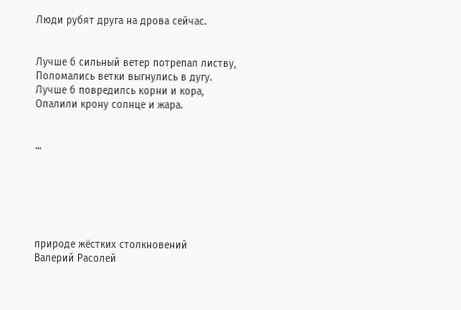Люди рубят друга на дрова сейчас.


Лучше б сильный ветер потрепал листву,
Поломались ветки выгнулись в дугу.
Лучше б повредилсь корни и кора,
Опалили крону солнце и жара.


...






природе жёстких столкновений
Валерий Расолей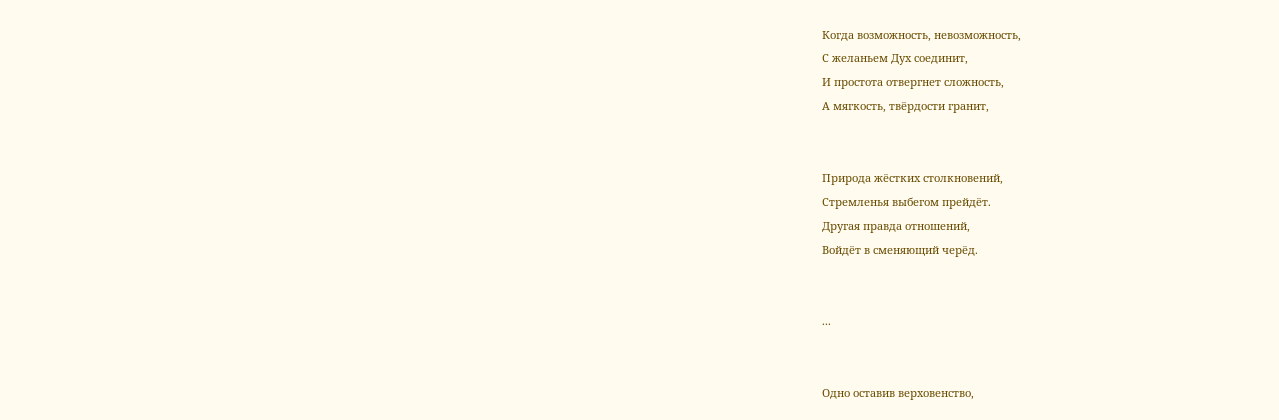Когда возможность, невозможность,
С желаньем Дух соединит,
И простота отвергнет сложность,
А мягкость, твёрдости гранит,


Природа жёстких столкновений,
Стремленья выбегом прейдёт.
Другая правда отношений,
Войдёт в сменяющий черёд.


...


Одно оставив верховенство,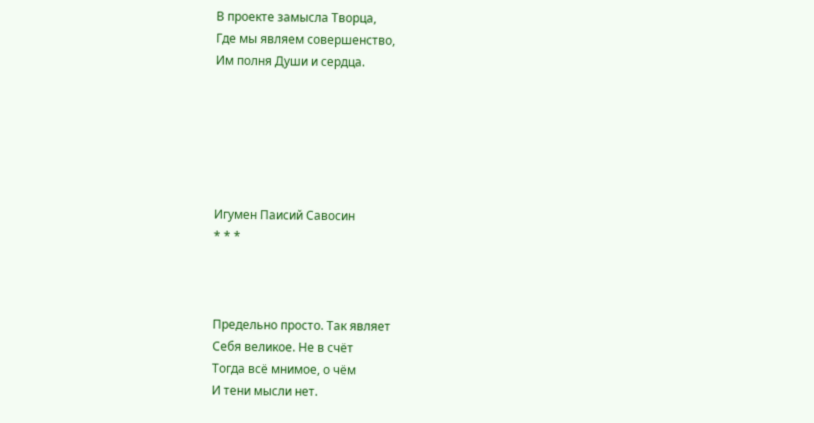В проекте замысла Творца,
Где мы являем совершенство,
Им полня Души и сердца.






Игумен Паисий Савосин
* * *



Предельно просто. Так являет
Себя великое. Не в счёт
Тогда всё мнимое, о чём
И тени мысли нет.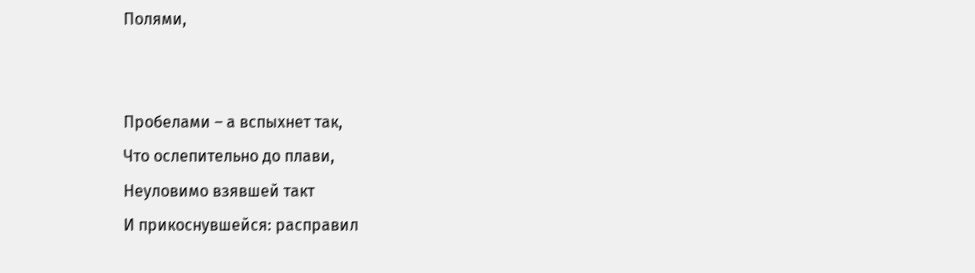Полями,


Пробелами – а вспыхнет так,
Что ослепительно до плави,
Неуловимо взявшей такт
И прикоснувшейся: расправил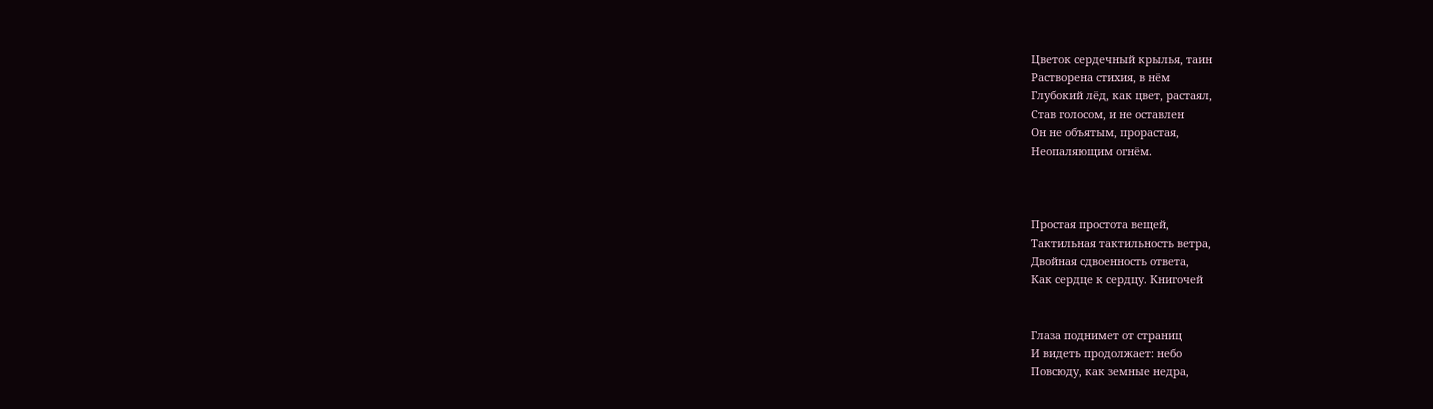Цветок сердечный крылья, таин
Растворена стихия, в нём
Глубокий лёд, как цвет, растаял,
Став голосом, и не оставлен
Он не объятым, прорастая,
Неопаляющим огнём.



Простая простота вещей,
Тактильная тактильность ветра,
Двойная сдвоенность ответа,
Как сердце к сердцу. Книгочей


Глаза поднимет от страниц
И видеть продолжает: небо
Повсюду, как земные недра,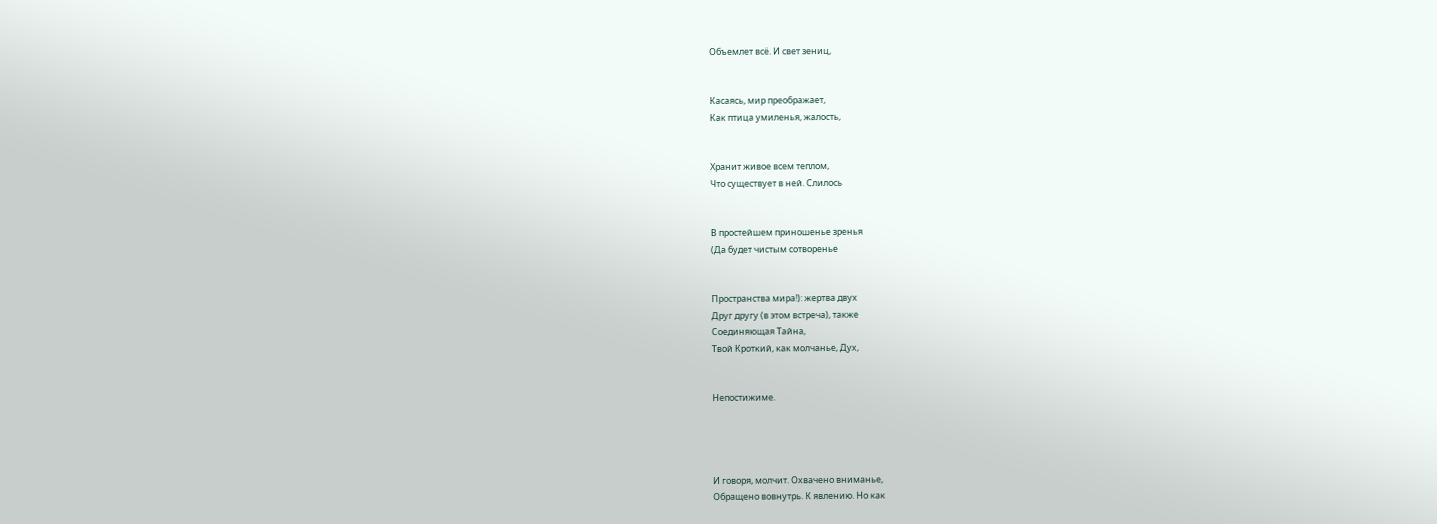Объемлет всё. И свет зениц,


Касаясь, мир преображает,
Как птица умиленья, жалость,


Хранит живое всем теплом,
Что существует в ней. Слилось


В простейшем приношенье зренья
(Да будет чистым сотворенье


Пространства мира!): жертва двух
Друг другу (в этом встреча), также
Соединяющая Тайна,
Твой Кроткий, как молчанье, Дух,


Непостижиме.




И говоря, молчит. Охвачено вниманье,
Обращено вовнутрь. К явлению. Но как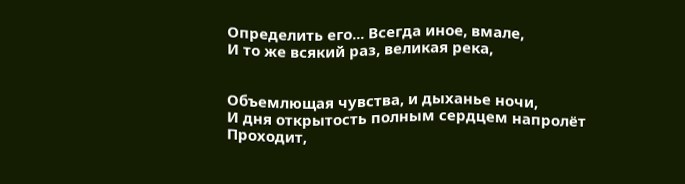Определить его... Всегда иное, вмале,
И то же всякий раз, великая река,


Объемлющая чувства, и дыханье ночи,
И дня открытость полным сердцем напролёт
Проходит,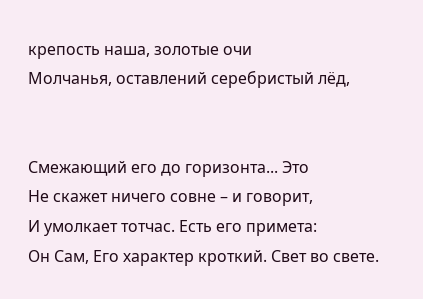крепость наша, золотые очи
Молчанья, оставлений серебристый лёд,


Смежающий его до горизонта... Это
Не скажет ничего совне – и говорит,
И умолкает тотчас. Есть его примета:
Он Сам, Его характер кроткий. Свет во свете.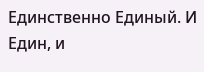Единственно Единый. И Един, и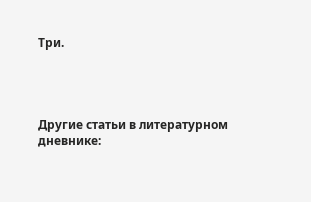Три.




Другие статьи в литературном дневнике: